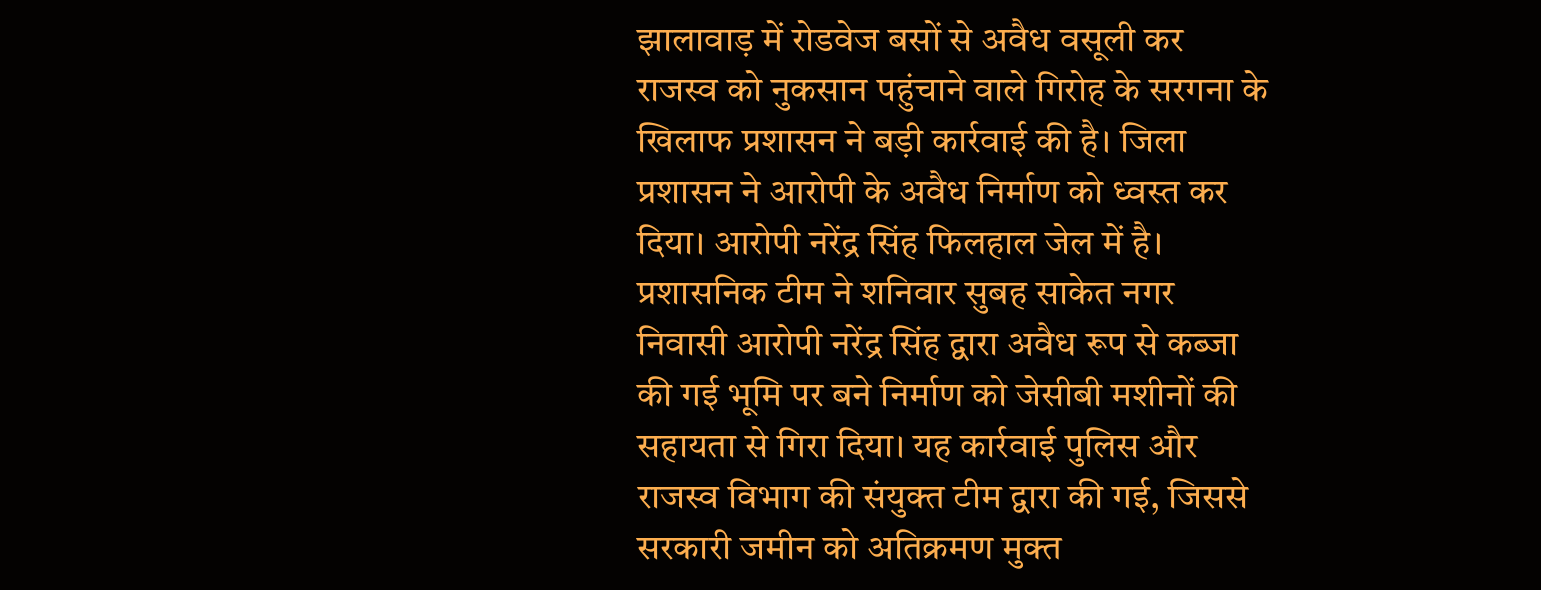झालावाड़ में रोडवेज बसों से अवैध वसूली कर राजस्व को नुकसान पहुंचाने वाले गिरोह के सरगना के खिलाफ प्रशासन ने बड़ी कार्रवाई की है। जिला प्रशासन ने आरोपी के अवैध निर्माण को ध्वस्त कर दिया। आरोपी नरेंद्र सिंह फिलहाल जेल में है। प्रशासनिक टीम ने शनिवार सुबह साकेत नगर निवासी आरोपी नरेंद्र सिंह द्वारा अवैध रूप से कब्जा की गई भूमि पर बने निर्माण को जेसीबी मशीनों की सहायता से गिरा दिया। यह कार्रवाई पुलिस और राजस्व विभाग की संयुक्त टीम द्वारा की गई, जिससे सरकारी जमीन को अतिक्रमण मुक्त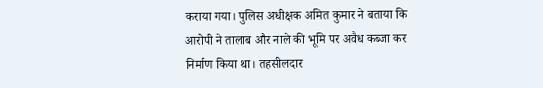कराया गया। पुलिस अधीक्षक अमित कुमार ने बताया कि आरोपी ने तालाब और नाले की भूमि पर अवैध कब्जा कर निर्माण किया था। तहसीलदार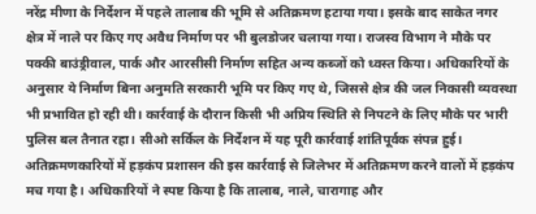नरेंद्र मीणा के निर्देशन में पहले तालाब की भूमि से अतिक्रमण हटाया गया। इसके बाद साकेत नगर क्षेत्र में नाले पर किए गए अवैध निर्माण पर भी बुलडोजर चलाया गया। राजस्व विभाग ने मौके पर पक्की बाउंड्रीवाल, पार्क और आरसीसी निर्माण सहित अन्य कब्जों को ध्वस्त किया। अधिकारियों के अनुसार ये निर्माण बिना अनुमति सरकारी भूमि पर किए गए थे, जिससे क्षेत्र की जल निकासी व्यवस्था भी प्रभावित हो रही थी। कार्रवाई के दौरान किसी भी अप्रिय स्थिति से निपटने के लिए मौके पर भारी पुलिस बल तैनात रहा। सीओ सर्किल के निर्देशन में यह पूरी कार्रवाई शांतिपूर्वक संपन्न हुई। अतिक्रमणकारियों में हड़कंप प्रशासन की इस कार्रवाई से जिलेभर में अतिक्रमण करने वालों में हड़कंप मच गया है। अधिकारियों ने स्पष्ट किया है कि तालाब, नाले, चारागाह और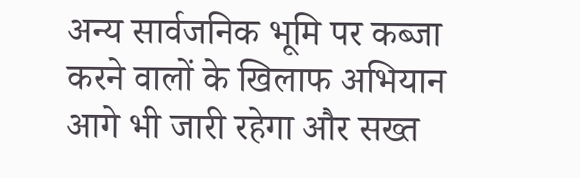अन्य सार्वजनिक भूमि पर कब्जा करने वालों के खिलाफ अभियान आगे भी जारी रहेगा और सख्त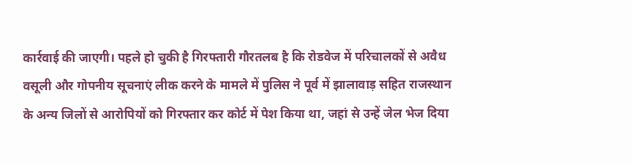कार्रवाई की जाएगी। पहले हो चुकी है गिरफ्तारी गौरतलब है कि रोडवेज में परिचालकों से अवैध वसूली और गोपनीय सूचनाएं लीक करने के मामले में पुलिस ने पूर्व में झालावाड़ सहित राजस्थान के अन्य जिलों से आरोपियों को गिरफ्तार कर कोर्ट में पेश किया था, जहां से उन्हें जेल भेज दिया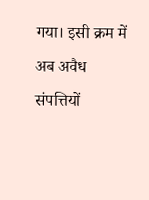गया। इसी क्रम में अब अवैध संपत्तियों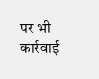पर भी कार्रवाई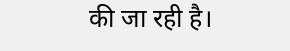की जा रही है।